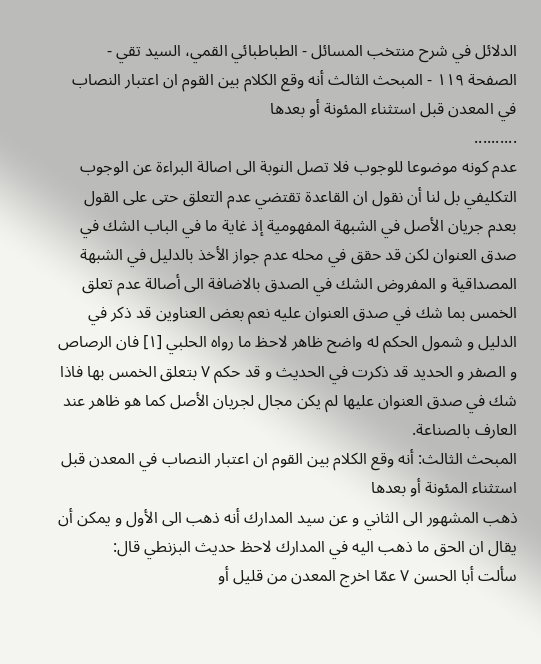الدلائل في شرح منتخب المسائل - الطباطبائي القمي، السید تقي - الصفحة ١١٩ - المبحث الثالث أنه وقع الكلام بين القوم ان اعتبار النصاب في المعدن قبل استثناء المئونة أو بعدها
..........
عدم كونه موضوعا للوجوب فلا تصل النوبة الى اصالة البراءة عن الوجوب التكليفي بل لنا أن نقول ان القاعدة تقتضي عدم التعلق حتى على القول بعدم جريان الأصل في الشبهة المفهومية إذ غاية ما في الباب الشك في صدق العنوان لكن قد حقق في محله عدم جواز الأخذ بالدليل في الشبهة المصداقية و المفروض الشك في الصدق بالاضافة الى أصالة عدم تعلق الخمس بما شك في صدق العنوان عليه نعم بعض العناوين قد ذكر في الدليل و شمول الحكم له واضح ظاهر لاحظ ما رواه الحلبي [١] فان الرصاص و الصفر و الحديد قد ذكرت في الحديث و قد حكم ٧ بتعلق الخمس بها فاذا شك في صدق العنوان عليها لم يكن مجال لجريان الأصل كما هو ظاهر عند العارف بالصناعة.
المبحث الثالث: أنه وقع الكلام بين القوم ان اعتبار النصاب في المعدن قبل استثناء المئونة أو بعدها
ذهب المشهور الى الثاني و عن سيد المدارك أنه ذهب الى الأول و يمكن أن يقال ان الحق ما ذهب اليه في المدارك لاحظ حديث البزنطي قال:
سألت أبا الحسن ٧ عمّا اخرج المعدن من قليل أو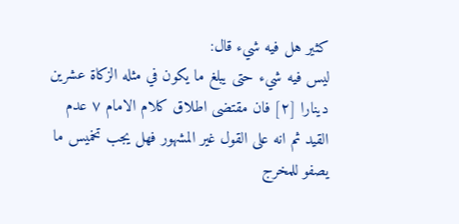كثير هل فيه شيء قال:
ليس فيه شيء حتى يبلغ ما يكون في مثله الزكاة عشرين دينارا [٢] فان مقتضى اطلاق كلام الامام ٧ عدم القيد ثم انه على القول غير المشهور فهل يجب تخميس ما يصفو للمخرج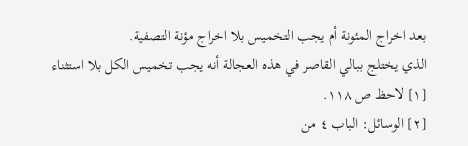بعد اخراج المئونة أم يجب التخميس بلا اخراج مؤنة التصفية.
الذي يختلج ببالي القاصر في هذه العجالة أنه يجب تخميس الكل بلا استثناء
[١] لاحظ ص ١١٨.
[٢] الوسائل: الباب ٤ من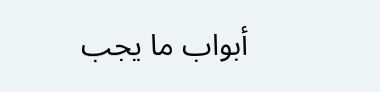أبواب ما يجب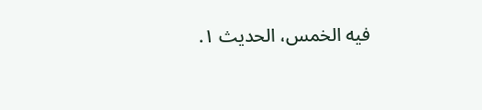فيه الخمس، الحديث ١.